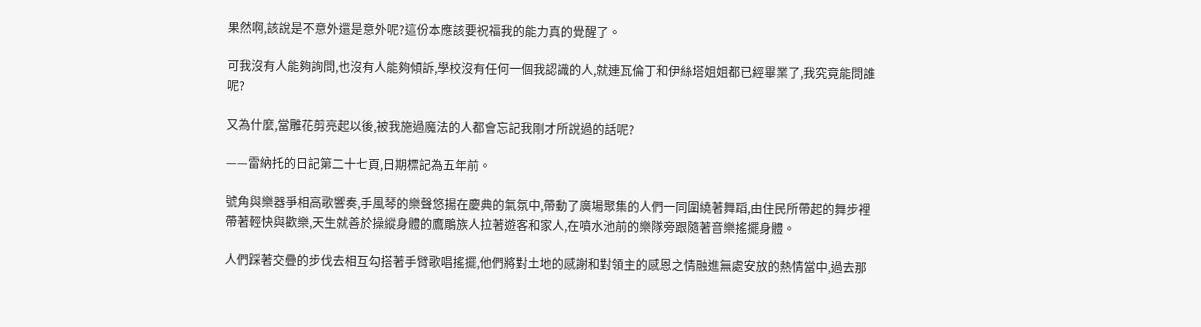果然啊,該說是不意外還是意外呢?這份本應該要祝福我的能力真的覺醒了。

可我沒有人能夠詢問,也沒有人能夠傾訴,學校沒有任何一個我認識的人,就連瓦倫丁和伊絲塔姐姐都已經畢業了,我究竟能問誰呢?

又為什麼,當雕花剪亮起以後,被我施過魔法的人都會忘記我剛才所說過的話呢?

——雷納托的日記第二十七頁,日期標記為五年前。

號角與樂器爭相高歌響奏,手風琴的樂聲悠揚在慶典的氣氛中,帶動了廣場聚集的人們一同圍繞著舞蹈,由住民所帶起的舞步裡帶著輕快與歡樂,天生就善於操縱身體的鷹鵰族人拉著遊客和家人,在噴水池前的樂隊旁跟隨著音樂搖擺身體。

人們踩著交疊的步伐去相互勾搭著手臂歌唱搖擺,他們將對土地的感謝和對領主的感恩之情融進無處安放的熱情當中,過去那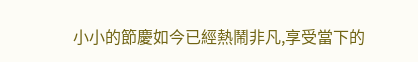小小的節慶如今已經熱鬧非凡,享受當下的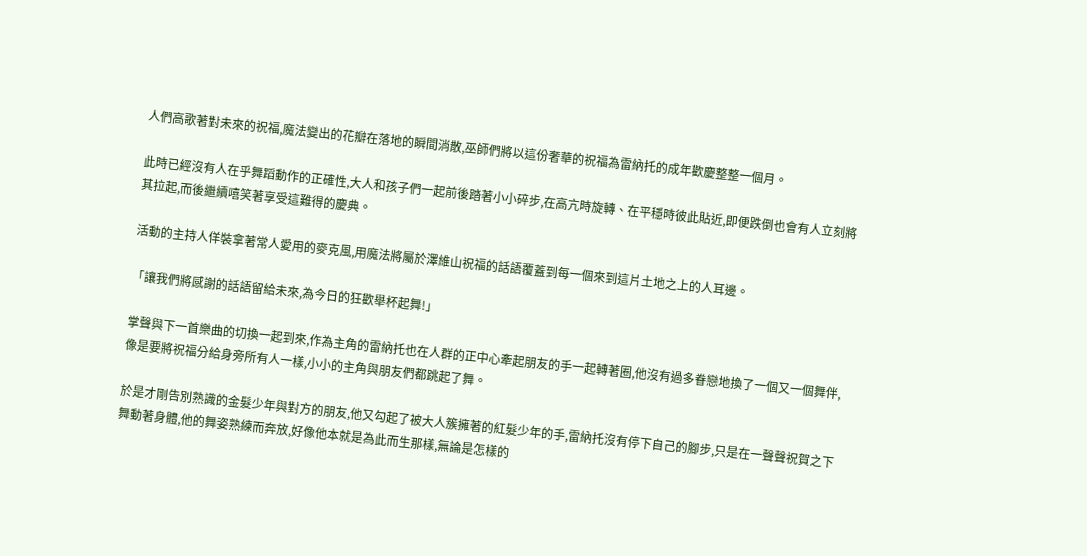人們高歌著對未來的祝福,魔法變出的花瓣在落地的瞬間消散,巫師們將以這份奢華的祝福為雷納托的成年歡慶整整一個月。

此時已經沒有人在乎舞蹈動作的正確性,大人和孩子們一起前後踏著小小碎步,在高亢時旋轉、在平穩時彼此貼近,即便跌倒也會有人立刻將其拉起,而後繼續嘻笑著享受這難得的慶典。

活動的主持人佯裝拿著常人愛用的麥克風,用魔法將屬於澤維山祝福的話語覆蓋到每一個來到這片土地之上的人耳邊。

「讓我們將感謝的話語留給未來,為今日的狂歡舉杯起舞!」

掌聲與下一首樂曲的切換一起到來,作為主角的雷納托也在人群的正中心牽起朋友的手一起轉著圈,他沒有過多眷戀地換了一個又一個舞伴,像是要將祝福分給身旁所有人一樣,小小的主角與朋友們都跳起了舞。

於是才剛告別熟識的金髮少年與對方的朋友,他又勾起了被大人簇擁著的紅髮少年的手,雷納托沒有停下自己的腳步,只是在一聲聲祝賀之下舞動著身體,他的舞姿熟練而奔放,好像他本就是為此而生那樣,無論是怎樣的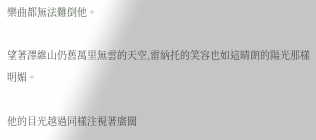樂曲都無法難倒他。

望著澤維山仍舊萬里無雲的天空,雷納托的笑容也如這晴朗的陽光那樣明媚。

他的目光越過同樣注視著廣闊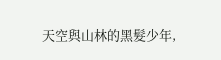天空與山林的黑髮少年,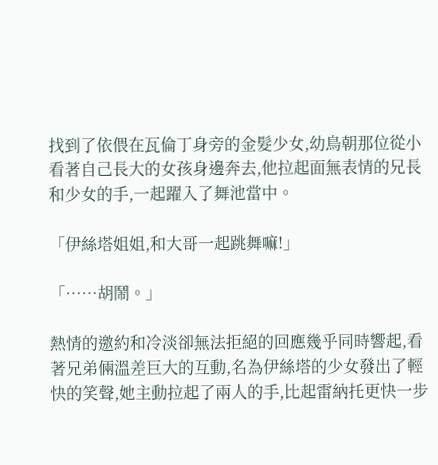找到了依偎在瓦倫丁身旁的金髮少女,幼鳥朝那位從小看著自己長大的女孩身邊奔去,他拉起面無表情的兄長和少女的手,一起躍入了舞池當中。

「伊絲塔姐姐,和大哥一起跳舞嘛!」

「……胡鬧。」

熱情的邀約和冷淡卻無法拒絕的回應幾乎同時響起,看著兄弟倆溫差巨大的互動,名為伊絲塔的少女發出了輕快的笑聲,她主動拉起了兩人的手,比起雷納托更快一步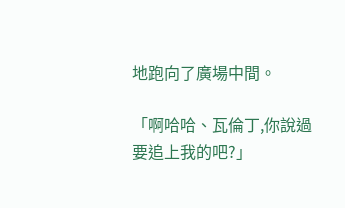地跑向了廣場中間。

「啊哈哈、瓦倫丁,你說過要追上我的吧?」